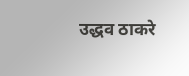उद्धव ठाकरे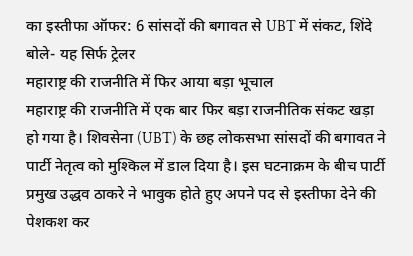का इस्तीफा ऑफर: 6 सांसदों की बगावत से UBT में संकट, शिंदे बोले- यह सिर्फ ट्रेलर
महाराष्ट्र की राजनीति में फिर आया बड़ा भूचाल
महाराष्ट्र की राजनीति में एक बार फिर बड़ा राजनीतिक संकट खड़ा हो गया है। शिवसेना (UBT) के छह लोकसभा सांसदों की बगावत ने पार्टी नेतृत्व को मुश्किल में डाल दिया है। इस घटनाक्रम के बीच पार्टी प्रमुख उद्धव ठाकरे ने भावुक होते हुए अपने पद से इस्तीफा देने की पेशकश कर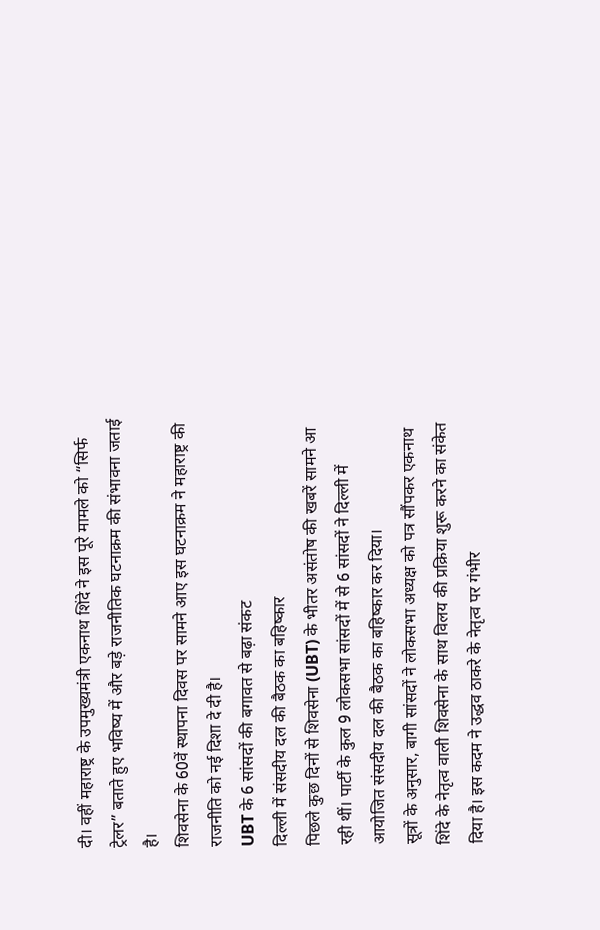दी। वहीं महाराष्ट्र के उपमुख्यमंत्री एकनाथ शिंदे ने इस पूरे मामले को “सिर्फ ट्रेलर” बताते हुए भविष्य में और बड़े राजनीतिक घटनाक्रम की संभावना जताई है।
शिवसेना के 60वें स्थापना दिवस पर सामने आए इस घटनाक्रम ने महाराष्ट्र की राजनीति को नई दिशा दे दी है।
UBT के 6 सांसदों की बगावत से बढ़ा संकट
दिल्ली में संसदीय दल की बैठक का बहिष्कार
पिछले कुछ दिनों से शिवसेना (UBT) के भीतर असंतोष की खबरें सामने आ रही थीं। पार्टी के कुल 9 लोकसभा सांसदों में से 6 सांसदों ने दिल्ली में आयोजित संसदीय दल की बैठक का बहिष्कार कर दिया।
सूत्रों के अनुसार, बागी सांसदों ने लोकसभा अध्यक्ष को पत्र सौंपकर एकनाथ शिंदे के नेतृत्व वाली शिवसेना के साथ विलय की प्रक्रिया शुरू करने का संकेत दिया है। इस कदम ने उद्धव ठाकरे के नेतृत्व पर गंभीर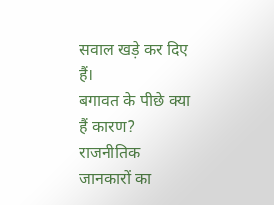सवाल खड़े कर दिए हैं।
बगावत के पीछे क्या हैं कारण?
राजनीतिक जानकारों का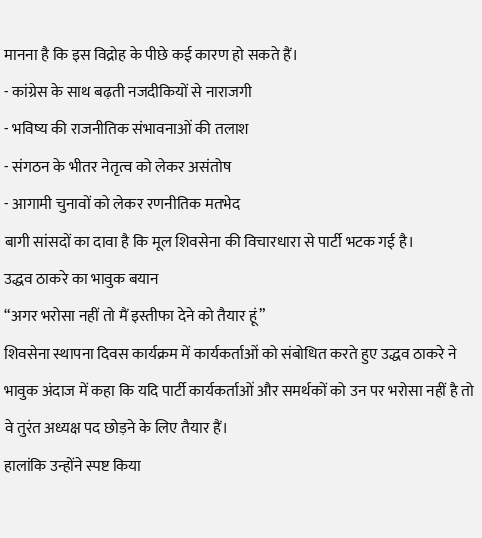मानना है कि इस विद्रोह के पीछे कई कारण हो सकते हैं।
- कांग्रेस के साथ बढ़ती नजदीकियों से नाराजगी
- भविष्य की राजनीतिक संभावनाओं की तलाश
- संगठन के भीतर नेतृत्व को लेकर असंतोष
- आगामी चुनावों को लेकर रणनीतिक मतभेद
बागी सांसदों का दावा है कि मूल शिवसेना की विचारधारा से पार्टी भटक गई है।
उद्धव ठाकरे का भावुक बयान
“अगर भरोसा नहीं तो मैं इस्तीफा देने को तैयार हूं”
शिवसेना स्थापना दिवस कार्यक्रम में कार्यकर्ताओं को संबोधित करते हुए उद्धव ठाकरे ने भावुक अंदाज में कहा कि यदि पार्टी कार्यकर्ताओं और समर्थकों को उन पर भरोसा नहीं है तो वे तुरंत अध्यक्ष पद छोड़ने के लिए तैयार हैं।
हालांकि उन्होंने स्पष्ट किया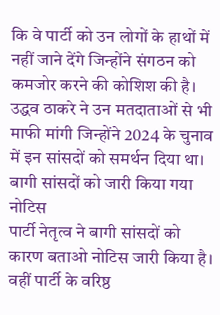कि वे पार्टी को उन लोगों के हाथों में नहीं जाने देंगे जिन्होंने संगठन को कमजोर करने की कोशिश की है।
उद्धव ठाकरे ने उन मतदाताओं से भी माफी मांगी जिन्होंने 2024 के चुनाव में इन सांसदों को समर्थन दिया था।
बागी सांसदों को जारी किया गया नोटिस
पार्टी नेतृत्व ने बागी सांसदों को कारण बताओ नोटिस जारी किया है। वहीं पार्टी के वरिष्ठ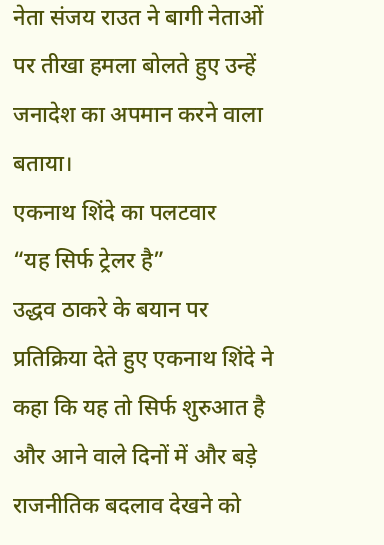नेता संजय राउत ने बागी नेताओं पर तीखा हमला बोलते हुए उन्हें जनादेश का अपमान करने वाला बताया।
एकनाथ शिंदे का पलटवार
“यह सिर्फ ट्रेलर है”
उद्धव ठाकरे के बयान पर प्रतिक्रिया देते हुए एकनाथ शिंदे ने कहा कि यह तो सिर्फ शुरुआत है और आने वाले दिनों में और बड़े राजनीतिक बदलाव देखने को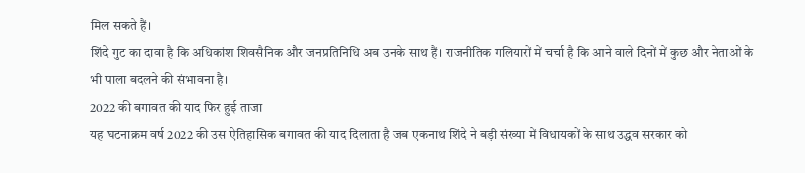मिल सकते हैं।
शिंदे गुट का दावा है कि अधिकांश शिवसैनिक और जनप्रतिनिधि अब उनके साथ हैं। राजनीतिक गलियारों में चर्चा है कि आने वाले दिनों में कुछ और नेताओं के भी पाला बदलने की संभावना है।
2022 की बगावत की याद फिर हुई ताजा
यह घटनाक्रम वर्ष 2022 की उस ऐतिहासिक बगावत की याद दिलाता है जब एकनाथ शिंदे ने बड़ी संख्या में विधायकों के साथ उद्धव सरकार को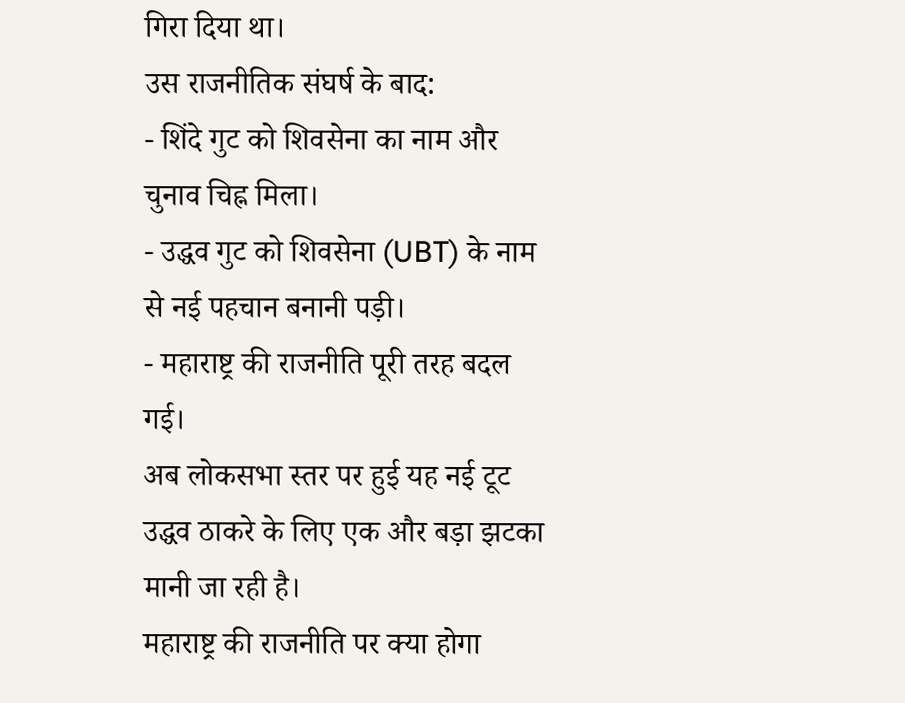गिरा दिया था।
उस राजनीतिक संघर्ष के बाद:
- शिंदे गुट को शिवसेना का नाम और चुनाव चिह्न मिला।
- उद्धव गुट को शिवसेना (UBT) के नाम से नई पहचान बनानी पड़ी।
- महाराष्ट्र की राजनीति पूरी तरह बदल गई।
अब लोकसभा स्तर पर हुई यह नई टूट उद्धव ठाकरे के लिए एक और बड़ा झटका मानी जा रही है।
महाराष्ट्र की राजनीति पर क्या होगा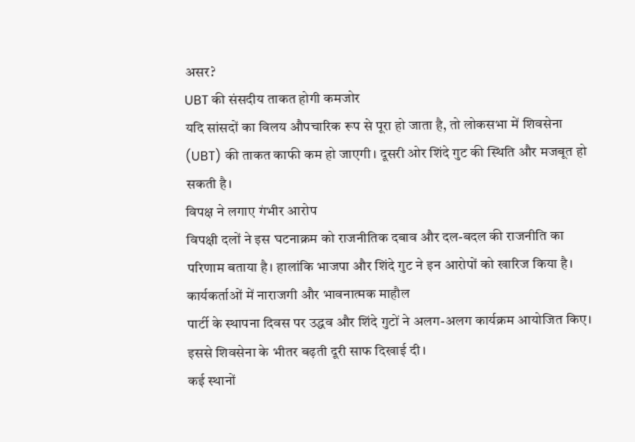असर?
UBT की संसदीय ताकत होगी कमजोर
यदि सांसदों का विलय औपचारिक रूप से पूरा हो जाता है, तो लोकसभा में शिवसेना (UBT) की ताकत काफी कम हो जाएगी। दूसरी ओर शिंदे गुट की स्थिति और मजबूत हो सकती है।
विपक्ष ने लगाए गंभीर आरोप
विपक्षी दलों ने इस घटनाक्रम को राजनीतिक दबाव और दल-बदल की राजनीति का परिणाम बताया है। हालांकि भाजपा और शिंदे गुट ने इन आरोपों को खारिज किया है।
कार्यकर्ताओं में नाराजगी और भावनात्मक माहौल
पार्टी के स्थापना दिवस पर उद्धव और शिंदे गुटों ने अलग-अलग कार्यक्रम आयोजित किए। इससे शिवसेना के भीतर बढ़ती दूरी साफ दिखाई दी।
कई स्थानों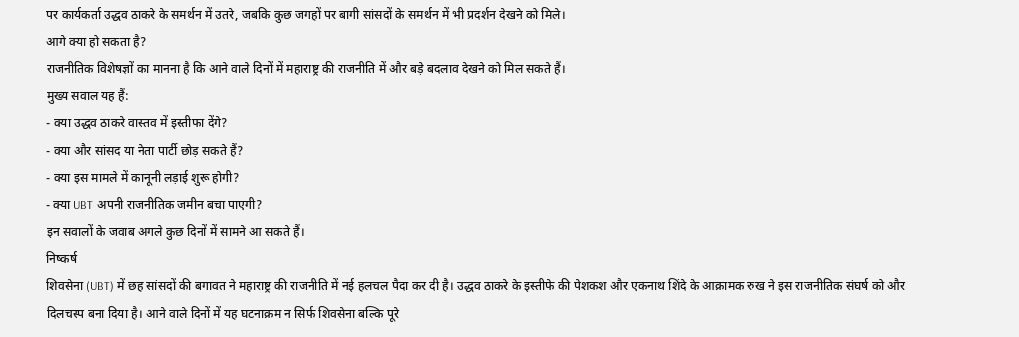पर कार्यकर्ता उद्धव ठाकरे के समर्थन में उतरे, जबकि कुछ जगहों पर बागी सांसदों के समर्थन में भी प्रदर्शन देखने को मिले।
आगे क्या हो सकता है?
राजनीतिक विशेषज्ञों का मानना है कि आने वाले दिनों में महाराष्ट्र की राजनीति में और बड़े बदलाव देखने को मिल सकते हैं।
मुख्य सवाल यह हैं:
- क्या उद्धव ठाकरे वास्तव में इस्तीफा देंगे?
- क्या और सांसद या नेता पार्टी छोड़ सकते हैं?
- क्या इस मामले में कानूनी लड़ाई शुरू होगी?
- क्या UBT अपनी राजनीतिक जमीन बचा पाएगी?
इन सवालों के जवाब अगले कुछ दिनों में सामने आ सकते हैं।
निष्कर्ष
शिवसेना (UBT) में छह सांसदों की बगावत ने महाराष्ट्र की राजनीति में नई हलचल पैदा कर दी है। उद्धव ठाकरे के इस्तीफे की पेशकश और एकनाथ शिंदे के आक्रामक रुख ने इस राजनीतिक संघर्ष को और दिलचस्प बना दिया है। आने वाले दिनों में यह घटनाक्रम न सिर्फ शिवसेना बल्कि पूरे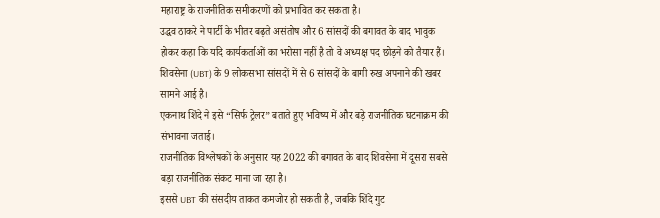महाराष्ट्र के राजनीतिक समीकरणों को प्रभावित कर सकता है।
उद्धव ठाकरे ने पार्टी के भीतर बढ़ते असंतोष और 6 सांसदों की बगावत के बाद भावुक होकर कहा कि यदि कार्यकर्ताओं का भरोसा नहीं है तो वे अध्यक्ष पद छोड़ने को तैयार हैं।
शिवसेना (UBT) के 9 लोकसभा सांसदों में से 6 सांसदों के बागी रुख अपनाने की खबर सामने आई है।
एकनाथ शिंदे ने इसे “सिर्फ ट्रेलर” बताते हुए भविष्य में और बड़े राजनीतिक घटनाक्रम की संभावना जताई।
राजनीतिक विश्लेषकों के अनुसार यह 2022 की बगावत के बाद शिवसेना में दूसरा सबसे बड़ा राजनीतिक संकट माना जा रहा है।
इससे UBT की संसदीय ताकत कमजोर हो सकती है, जबकि शिंदे गुट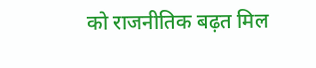को राजनीतिक बढ़त मिल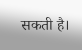सकती है।